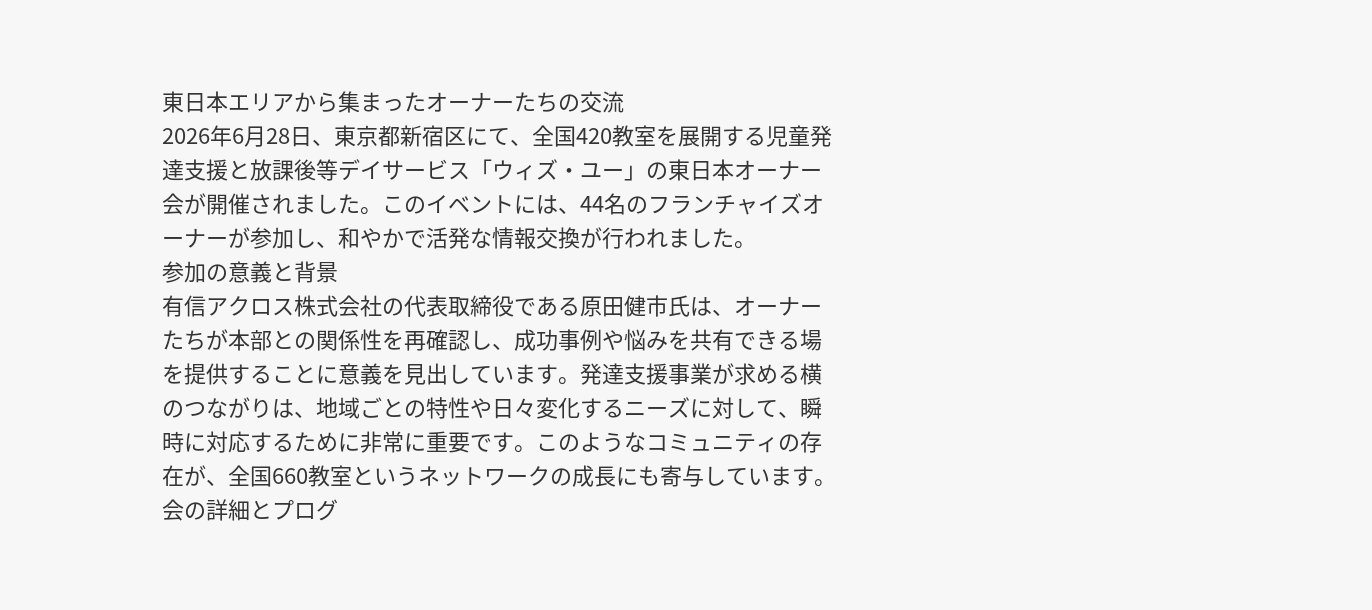東日本エリアから集まったオーナーたちの交流
2026年6月28日、東京都新宿区にて、全国420教室を展開する児童発達支援と放課後等デイサービス「ウィズ・ユー」の東日本オーナー会が開催されました。このイベントには、44名のフランチャイズオーナーが参加し、和やかで活発な情報交換が行われました。
参加の意義と背景
有信アクロス株式会社の代表取締役である原田健市氏は、オーナーたちが本部との関係性を再確認し、成功事例や悩みを共有できる場を提供することに意義を見出しています。発達支援事業が求める横のつながりは、地域ごとの特性や日々変化するニーズに対して、瞬時に対応するために非常に重要です。このようなコミュニティの存在が、全国660教室というネットワークの成長にも寄与しています。
会の詳細とプログ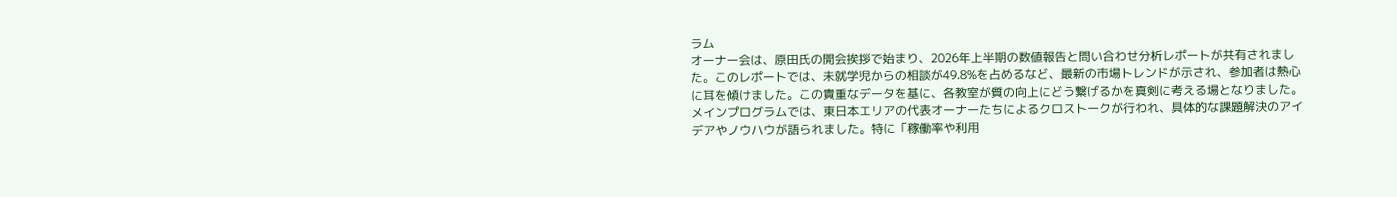ラム
オーナー会は、原田氏の開会挨拶で始まり、2026年上半期の数値報告と問い合わせ分析レポートが共有されました。このレポートでは、未就学児からの相談が49.8%を占めるなど、最新の市場トレンドが示され、参加者は熱心に耳を傾けました。この貴重なデータを基に、各教室が質の向上にどう繋げるかを真剣に考える場となりました。
メインプログラムでは、東日本エリアの代表オーナーたちによるクロストークが行われ、具体的な課題解決のアイデアやノウハウが語られました。特に「稼働率や利用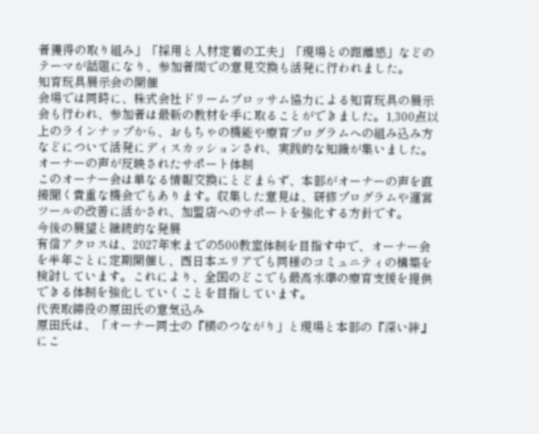者獲得の取り組み」「採用と人材定着の工夫」「現場との距離感」などのテーマが話題になり、参加者間での意見交換も活発に行われました。
知育玩具展示会の開催
会場では同時に、株式会社ドリームブロッサム協力による知育玩具の展示会も行われ、参加者は最新の教材を手に取ることができました。1,300点以上のラインナップから、おもちゃの機能や療育プログラムへの組み込み方などについて活発にディスカッションされ、実践的な知識が集いました。
オーナーの声が反映されたサポート体制
このオーナー会は単なる情報交換にとどまらず、本部がオーナーの声を直接聞く貴重な機会でもあります。収集した意見は、研修プログラムや運営ツールの改善に活かされ、加盟店へのサポートを強化する方針です。
今後の展望と継続的な発展
有信アクロスは、2027年末までの500教室体制を目指す中で、オーナー会を半年ごとに定期開催し、西日本エリアでも同様のコミュニティの構築を検討しています。これにより、全国のどこでも最高水準の療育支援を提供できる体制を強化していくことを目指しています。
代表取締役の原田氏の意気込み
原田氏は、「オーナー同士の『横のつながり」と現場と本部の『深い絆』にこ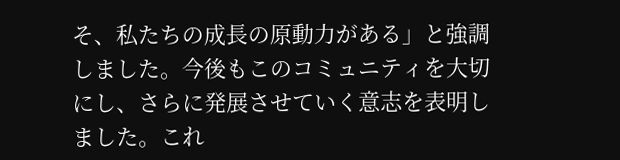そ、私たちの成長の原動力がある」と強調しました。今後もこのコミュニティを大切にし、さらに発展させていく意志を表明しました。これ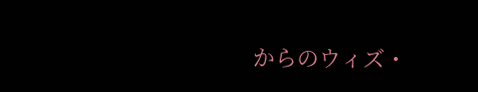からのウィズ・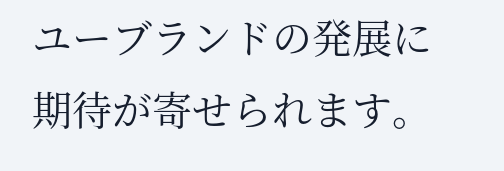ユーブランドの発展に期待が寄せられます。